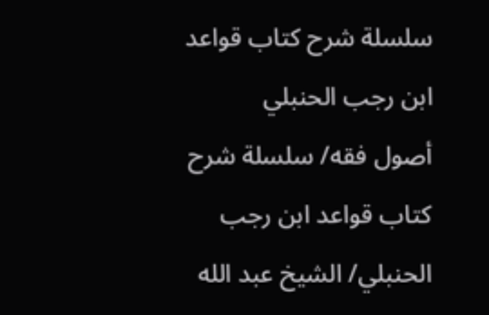سلسلة شرح كتاب قواعد ابن رجب الحنبلي
أصول فقه/ سلسلة شرح كتاب قواعد ابن رجب الحنبلي/ الشيخ عبد الله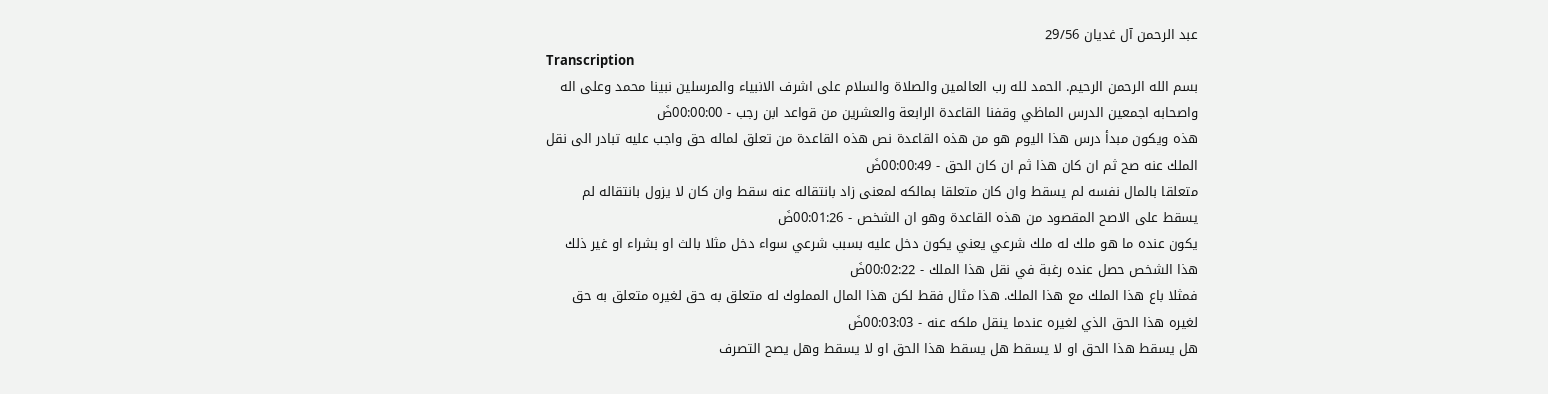عبد الرحمن آل غديان 29/56
Transcription
بسم الله الرحمن الرحيم. الحمد لله رب العالمين والصلاة والسلام على اشرف الانبياء والمرسلين نبينا محمد وعلى اله واصحابه اجمعين الدرس الماظي وقفنا القاعدة الرابعة والعشرين من قواعد ابن رجب - 00:00:00ضَ
هذه ويكون مبدأ درس هذا اليوم هو من هذه القاعدة نص هذه القاعدة من تعلق لماله حق واجب عليه تبادر الى نقل الملك عنه صح ثم ان كان هذا ثم ان كان الحق - 00:00:49ضَ
متعلقا بالمال نفسه لم يسقط وان كان متعلقا بمالكه لمعنى زاد بانتقاله عنه سقط وان كان لا يزول بانتقاله لم يسقط على الاصح المقصود من هذه القاعدة وهو ان الشخص - 00:01:26ضَ
يكون عنده ما هو ملك له ملك شرعي يعني يكون دخل عليه بسبب شرعي سواء دخل مثلا بالث او بشراء او غير ذلك هذا الشخص حصل عنده رغبة في نقل هذا الملك - 00:02:22ضَ
فمثلا باع هذا الملك مع هذا الملك. هذا مثال فقط لكن هذا المال المملوك له متعلق به حق لغيره متعلق به حق لغيره هذا الحق الذي لغيره عندما ينقل ملكه عنه - 00:03:03ضَ
هل يسقط هذا الحق او لا يسقط هل يسقط هذا الحق او لا يسقط وهل يصح التصرف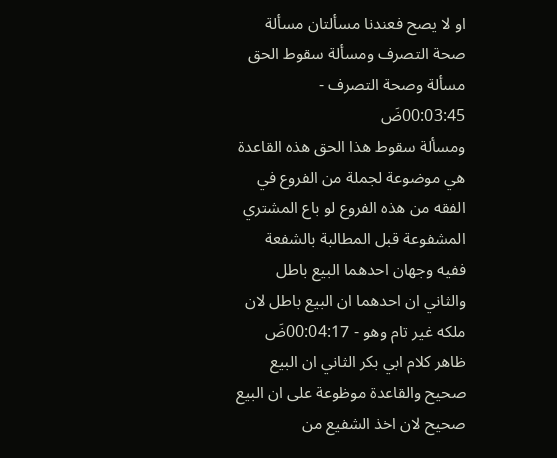او لا يصح فعندنا مسألتان مسألة صحة التصرف ومسألة سقوط الحق مسألة وصحة التصرف - 00:03:45ضَ
ومسألة سقوط هذا الحق هذه القاعدة هي موضوعة لجملة من الفروع في الفقه من هذه الفروع لو باع المشتري المشفوعة قبل المطالبة بالشفعة ففيه وجهان احدهما البيع باطل والثاني ان احدهما ان البيع باطل لان ملكه غير تام وهو - 00:04:17ضَ
ظاهر كلام ابي بكر الثاني ان البيع صحيح والقاعدة موظوعة على ان البيع صحيح لان اخذ الشفيع من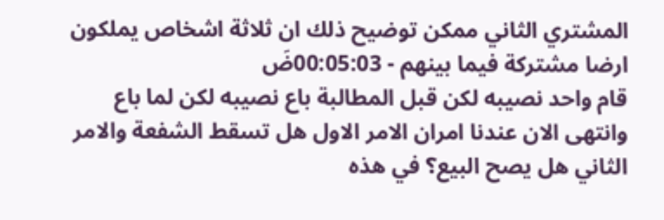المشتري الثاني ممكن توضيح ذلك ان ثلاثة اشخاص يملكون ارضا مشتركة فيما بينهم - 00:05:03ضَ
قام واحد نصيبه لكن قبل المطالبة باع نصيبه لكن لما باع وانتهى الان عندنا امران الامر الاول هل تسقط الشفعة والامر الثاني هل يصح البيع؟ في هذه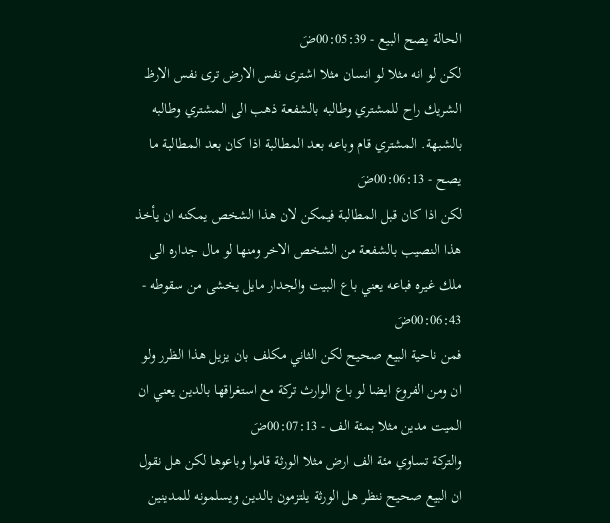الحالة يصح البيع - 00:05:39ضَ
لكن لو انه مثلا لو انسان مثلا اشترى نفس الارض ترى نفس الارظ الشريك راح للمشتري وطالبه بالشفعة ذهب الى المشتري وطالبه بالشبهة. المشتري قام وباعه بعد المطالبة اذا كان بعد المطالبة ما يصح - 00:06:13ضَ
لكن اذا كان قبل المطالبة فيمكن لان هذا الشخص يمكنه ان يأخذ هذا النصيب بالشفعة من الشخص الاخر ومنها لو مال جداره الى ملك غيره فباعه يعني باع البيت والجدار مايل يخشى من سقوطه - 00:06:43ضَ
فمن ناحية البيع صحيح لكن الثاني مكلف بان يزيل هذا الظرر ولو ان ومن الفروع ايضا لو باع الوارث تركة مع استغراقها بالدين يعني ان الميت مدين مثلا بمئة الف - 00:07:13ضَ
والتركة تساوي مئة الف ارض مثلا الورثة قاموا وباعوها لكن هل نقول ان البيع صحيح ننظر هل الورثة يلتزمون بالدين ويسلمونه للمدينين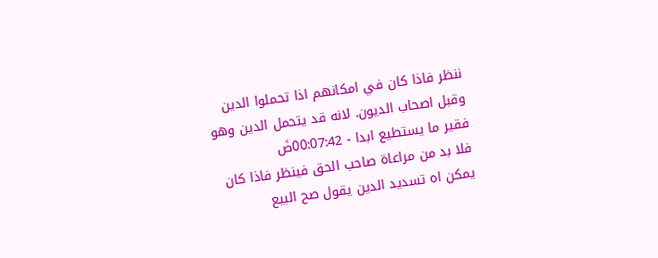ننظر فاذا كان في امكانهم اذا تحملوا الدين وقبل اصحاب الديون. لانه قد يتحمل الدين وهو فقير ما يستطيع ابدا - 00:07:42ضَ
فلا بد من مراعاة صاحب الحق فينظر فاذا كان يمكن اه تسديد الدين يقول صح البيع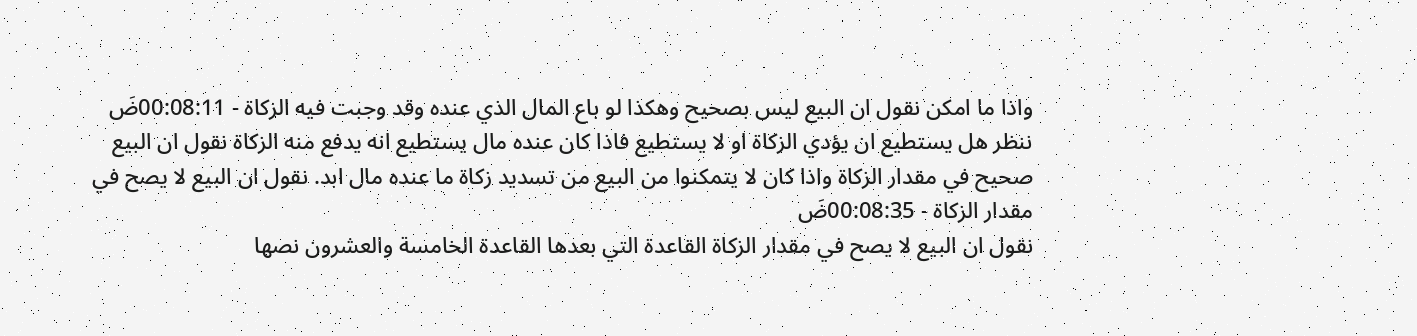واذا ما امكن نقول ان البيع ليس بصحيح وهكذا لو باع المال الذي عنده وقد وجبت فيه الزكاة - 00:08:11ضَ
ننظر هل يستطيع ان يؤدي الزكاة او لا يستطيع فاذا كان عنده مال يستطيع انه يدفع منه الزكاة نقول ان البيع صحيح في مقدار الزكاة واذا كان لا يتمكنوا من البيع من تسديد زكاة ما عنده مال ابد. نقول ان البيع لا يصح في مقدار الزكاة - 00:08:35ضَ
نقول ان البيع لا يصح في مقدار الزكاة القاعدة التي بعدها القاعدة الخامسة والعشرون نصها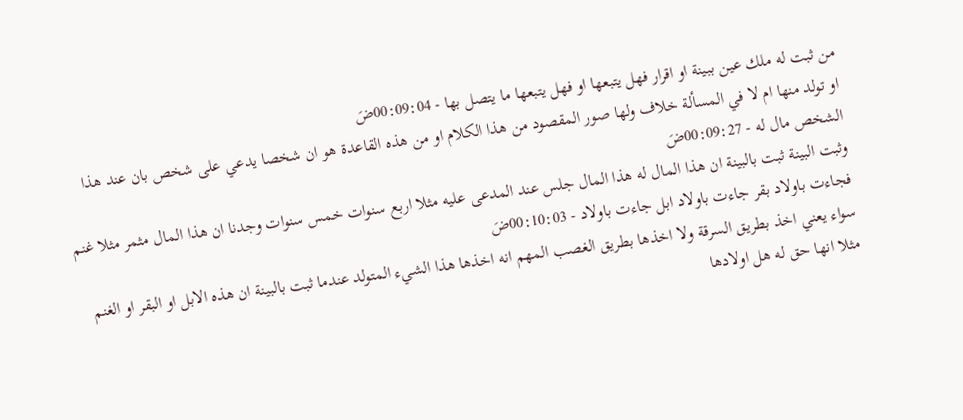من ثبت له ملك عين ببينة او اقرار فهل يتبعها او فهل يتبعها ما يتصل بها - 00:09:04ضَ
او تولد منها ام لا في المسألة خلاف ولها صور المقصود من هذا الكلام او من هذه القاعدة هو ان شخصا يدعي على شخص بان عند هذا الشخص مال له - 00:09:27ضَ
وثبت البينة ثبت بالبينة ان هذا المال له هذا المال جلس عند المدعى عليه مثلا اربع سنوات خمس سنوات وجدنا ان هذا المال مثمر مثلا غنم فجاءت باولاد بقر جاءت باولاد ابل جاءت باولاد - 00:10:03ضَ
سواء يعني اخذ بطريق السرقة ولا اخذها بطريق الغصب المهم انه اخذها هذا الشيء المتولد عندما ثبت بالبينة ان هذه الابل او البقر او الغنم مثلا انها حق له هل اولادها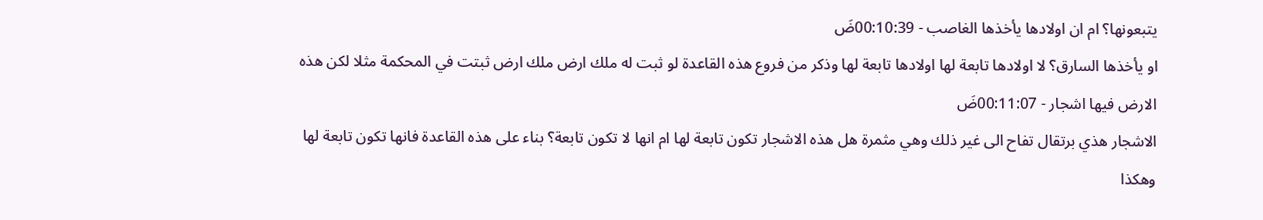يتبعونها؟ ام ان اولادها يأخذها الغاصب - 00:10:39ضَ
او يأخذها السارق؟ لا اولادها تابعة لها اولادها تابعة لها وذكر من فروع هذه القاعدة لو ثبت له ملك ارض ملك ارض ثبتت في المحكمة مثلا لكن هذه الارض فيها اشجار - 00:11:07ضَ
الاشجار هذي برتقال تفاح الى غير ذلك وهي مثمرة هل هذه الاشجار تكون تابعة لها ام انها لا تكون تابعة؟ بناء على هذه القاعدة فانها تكون تابعة لها وهكذا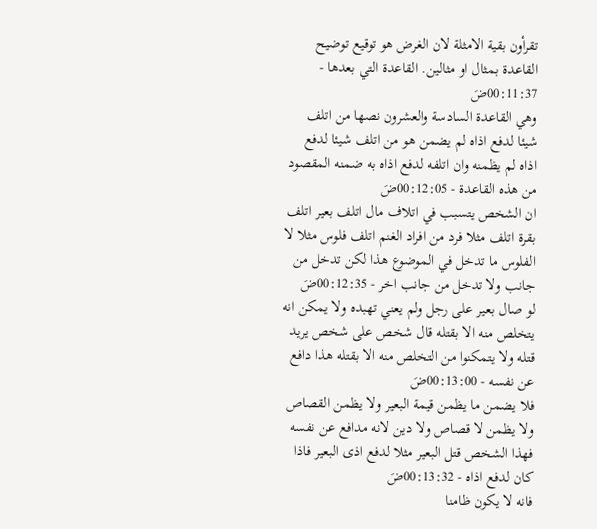تقرأون بقية الامثلة لان الغرض هو توقيع توضيح القاعدة بمثال او مثالين. القاعدة التي بعدها - 00:11:37ضَ
وهي القاعدة السادسة والعشرون نصها من اتلف شيئا لدفع اذاه لم يضمن هو من اتلف شيئا لدفع اذاه لم يظمنه وان اتلفه لدفع اذاه به ضمنه المقصود من هذه القاعدة - 00:12:05ضَ
ان الشخص يتسبب في اتلاف مال اتلف بعير اتلف بقرة اتلف مثلا فرد من افراد الغنم اتلف فلوس مثلا لا الفلوس ما تدخل في الموضوع هذا لكن تدخل من جانب ولا تدخل من جانب اخر - 00:12:35ضَ
لو صال بعير على رجل ولم يعني تهبده ولا يمكن انه يتخلص منه الا بقتله قال شخص على شخص يريد قتله ولا يتمكنوا من التخلص منه الا بقتله هذا دافع عن نفسه - 00:13:00ضَ
فلا يضمن ما يظمن قيمة البعير ولا يظمن القصاص ولا يظمن لا قصاص ولا دين لانه مدافع عن نفسه فهذا الشخص قتل البعير مثلا لدفع اذى البعير فاذا كان لدفع اذاه - 00:13:32ضَ
فانه لا يكون ظامنا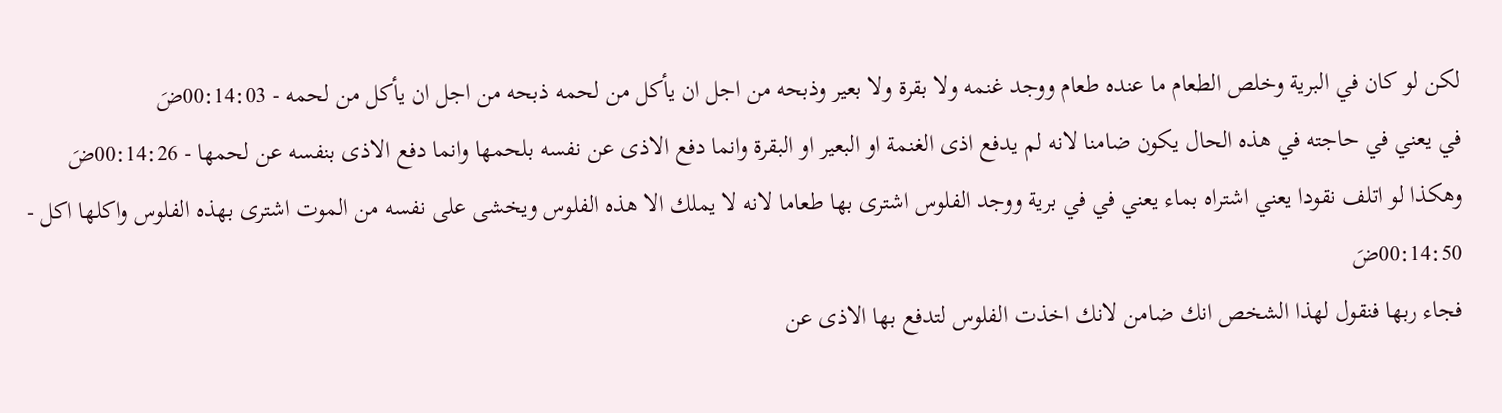لكن لو كان في البرية وخلص الطعام ما عنده طعام ووجد غنمه ولا بقرة ولا بعير وذبحه من اجل ان يأكل من لحمه ذبحه من اجل ان يأكل من لحمه - 00:14:03ضَ
في يعني في حاجته في هذه الحال يكون ضامنا لانه لم يدفع اذى الغنمة او البعير او البقرة وانما دفع الاذى عن نفسه بلحمها وانما دفع الاذى بنفسه عن لحمها - 00:14:26ضَ
وهكذا لو اتلف نقودا يعني اشتراه بماء يعني في في برية ووجد الفلوس اشترى بها طعاما لانه لا يملك الا هذه الفلوس ويخشى على نفسه من الموت اشترى بهذه الفلوس واكلها اكل - 00:14:50ضَ
فجاء ربها فنقول لهذا الشخص انك ضامن لانك اخذت الفلوس لتدفع بها الاذى عن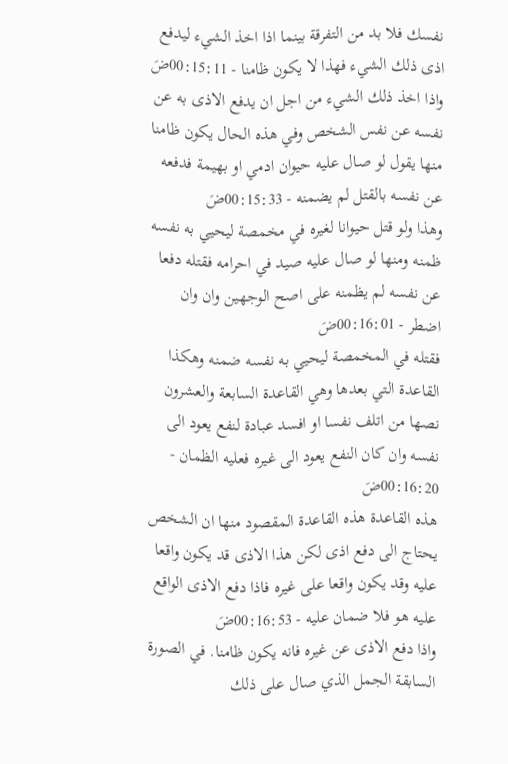نفسك فلا بد من التفرقة بينما اذا اخذ الشيء ليدفع اذى ذلك الشيء فهذا لا يكون ظامنا - 00:15:11ضَ
واذا اخذ ذلك الشيء من اجل ان يدفع الاذى به عن نفسه عن نفس الشخص وفي هذه الحال يكون ظامنا منها يقول لو صال عليه حيوان ادمي او بهيمة فدفعه عن نفسه بالقتل لم يضمنه - 00:15:33ضَ
وهذا ولو قتل حيوانا لغيره في مخمصة ليحيي به نفسه ظمنه ومنها لو صال عليه صيد في احرامه فقتله دفعا عن نفسه لم يظمنه على اصح الوجهين وان وان اضطر - 00:16:01ضَ
فقتله في المخمصة ليحيي به نفسه ضمنه وهكذا القاعدة التي بعدها وهي القاعدة السابعة والعشرون نصها من اتلف نفسا او افسد عبادة لنفع يعود الى نفسه وان كان النفع يعود الى غيره فعليه الظمان - 00:16:20ضَ
هذه القاعدة هذه القاعدة المقصود منها ان الشخص يحتاج الى دفع اذى لكن هذا الاذى قد يكون واقعا عليه وقد يكون واقعا على غيره فاذا دفع الاذى الواقع عليه هو فلا ضمان عليه - 00:16:53ضَ
واذا دفع الاذى عن غيره فانه يكون ظامنا. في الصورة السابقة الجمل الذي صال على ذلك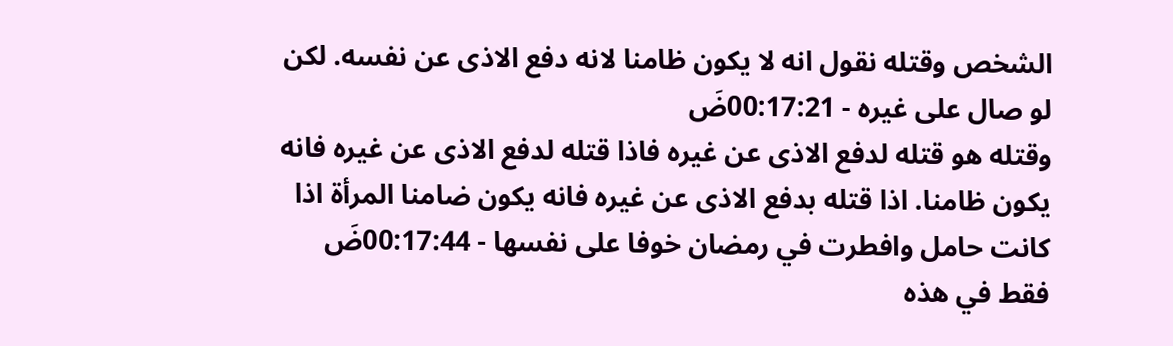الشخص وقتله نقول انه لا يكون ظامنا لانه دفع الاذى عن نفسه. لكن لو صال على غيره - 00:17:21ضَ
وقتله هو قتله لدفع الاذى عن غيره فاذا قتله لدفع الاذى عن غيره فانه يكون ظامنا. اذا قتله بدفع الاذى عن غيره فانه يكون ضامنا المرأة اذا كانت حامل وافطرت في رمضان خوفا على نفسها - 00:17:44ضَ
فقط في هذه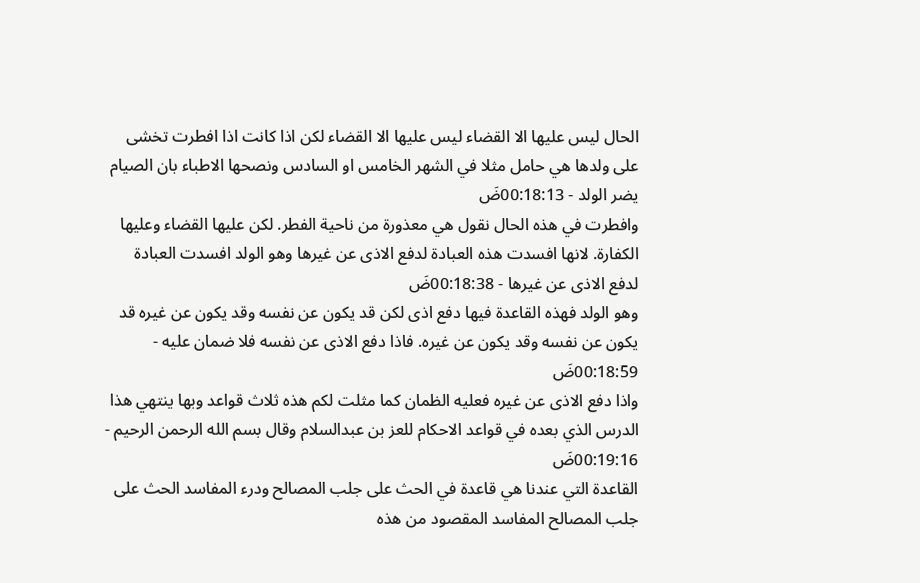الحال ليس عليها الا القضاء ليس عليها الا القضاء لكن اذا كانت اذا افطرت تخشى على ولدها هي حامل مثلا في الشهر الخامس او السادس ونصحها الاطباء بان الصيام يضر الولد - 00:18:13ضَ
وافطرت في هذه الحال نقول هي معذورة من ناحية الفطر. لكن عليها القضاء وعليها الكفارة. لانها افسدت هذه العبادة لدفع الاذى عن غيرها وهو الولد افسدت العبادة لدفع الاذى عن غيرها - 00:18:38ضَ
وهو الولد فهذه القاعدة فيها دفع اذى لكن قد يكون عن نفسه وقد يكون عن غيره قد يكون عن نفسه وقد يكون عن غيره. فاذا دفع الاذى عن نفسه فلا ضمان عليه - 00:18:59ضَ
واذا دفع الاذى عن غيره فعليه الظمان كما مثلت لكم هذه ثلاث قواعد وبها ينتهي هذا الدرس الذي بعده في قواعد الاحكام للعز بن عبدالسلام وقال بسم الله الرحمن الرحيم - 00:19:16ضَ
القاعدة التي عندنا هي قاعدة في الحث على جلب المصالح ودرء المفاسد الحث على جلب المصالح المفاسد المقصود من هذه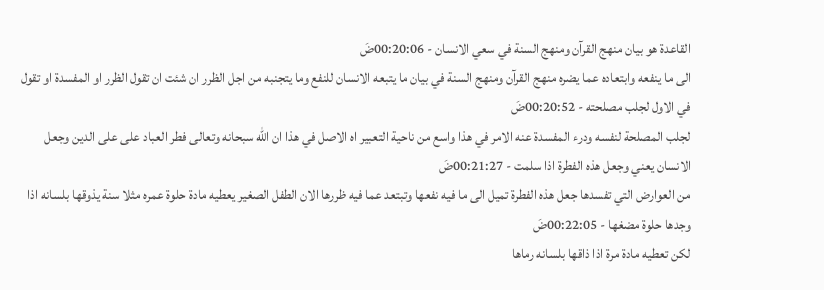القاعدة هو بيان منهج القرآن ومنهج السنة في سعي الانسان - 00:20:06ضَ
الى ما ينفعه وابتعاده عما يضره منهج القرآن ومنهج السنة في بيان ما يتبعه الانسان للنفع وما يتجنبه من اجل الظرر ان شئت ان تقول الظرر او المفسدة او تقول في الاول لجلب مصلحته - 00:20:52ضَ
لجلب المصلحة لنفسه ودرء المفسدة عنه الامر في هذا واسع من ناحية التعبير اه الاصل في هذا ان الله سبحانه وتعالى فطر العباد على على الدين وجعل الانسان يعني وجعل هذه الفطرة اذا سلمت - 00:21:27ضَ
من العوارض التي تفسدها جعل هذه الفطرة تميل الى ما فيه نفعها وتبتعد عما فيه ظررها الان الطفل الصغير يعطيه مادة حلوة عمره مثلا سنة يذوقها بلسانه اذا وجدها حلوة مضغها - 00:22:05ضَ
لكن تعطيه مادة مرة اذا ذاقها بلسانه رماها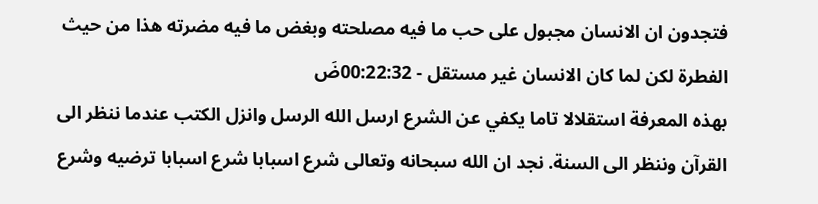فتجدون ان الانسان مجبول على حب ما فيه مصلحته وبغض ما فيه مضرته هذا من حيث الفطرة لكن لما كان الانسان غير مستقل - 00:22:32ضَ
بهذه المعرفة استقلالا تاما يكفي عن الشرع ارسل الله الرسل وانزل الكتب عندما ننظر الى القرآن وننظر الى السنة. نجد ان الله سبحانه وتعالى شرع اسبابا شرع اسبابا ترضيه وشرع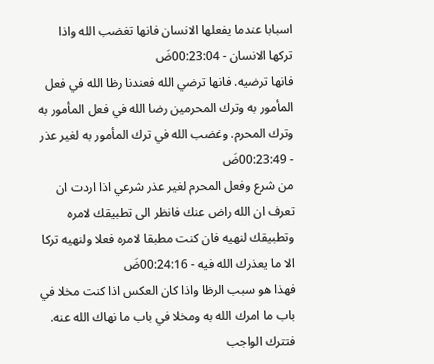اسبابا عندما يفعلها الانسان فانها تغضب الله واذا تركها الانسان - 00:23:04ضَ
فانها ترضيه. فانها ترضي الله فعندنا رظا الله في فعل المأمور به وترك المحرمين رضا الله في فعل المأمور به وترك المحرم. وغضب الله في ترك المأمور به لغير عذر - 00:23:49ضَ
من شرع وفعل المحرم لغير عذر شرعي اذا اردت ان تعرف ان الله راض عنك فانظر الى تطبيقك لامره وتطبيقك لنهيه فان كنت مطبقا لامره فعلا ولنهيه تركا الا ما يعذرك الله فيه - 00:24:16ضَ
فهذا هو سبب الرظا واذا كان العكس اذا كنت مخلا في باب ما امرك الله به ومخلا في باب ما نهاك الله عنه. فتترك الواجب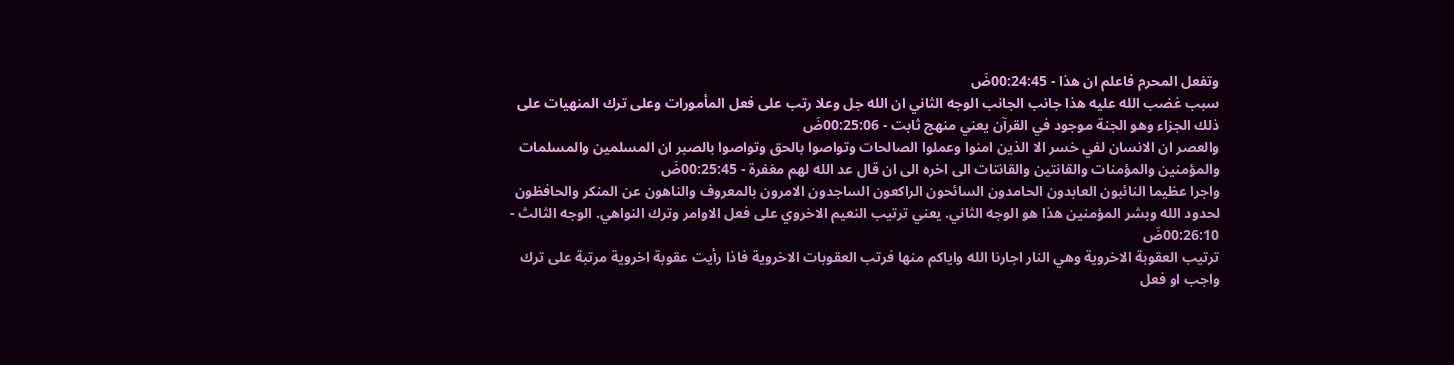وتفعل المحرم فاعلم ان هذا - 00:24:45ضَ
سبب غضب الله عليه هذا جانب الجانب الوجه الثاني ان الله جل وعلا رتب على فعل المأمورات وعلى ترك المنهيات على ذلك الجزاء وهو الجنة موجود في القرآن يعني منهج ثابت - 00:25:06ضَ
والعصر ان الانسان لفي خسر الا الذين امنوا وعملوا الصالحات وتواصوا بالحق وتواصوا بالصبر ان المسلمين والمسلمات والمؤمنين والمؤمنات والقانتين والقانتات الى اخره الى ان قال عد الله لهم مغفرة - 00:25:45ضَ
واجرا عظيما النائبون العابدون الحامدون السائحون الراكعون الساجدون الامرون بالمعروف والناهون عن المنكر والحافظون لحدود الله وبشر المؤمنين هذا هو الوجه الثاني. يعني ترتيب النعيم الاخروي على فعل الاوامر وترك النواهي. الوجه الثالث - 00:26:10ضَ
ترتيب العقوبة الاخروية وهي النار اجارنا الله واياكم منها فرتب العقوبات الاخروية فاذا رأيت عقوبة اخروية مرتبة على ترك واجب او فعل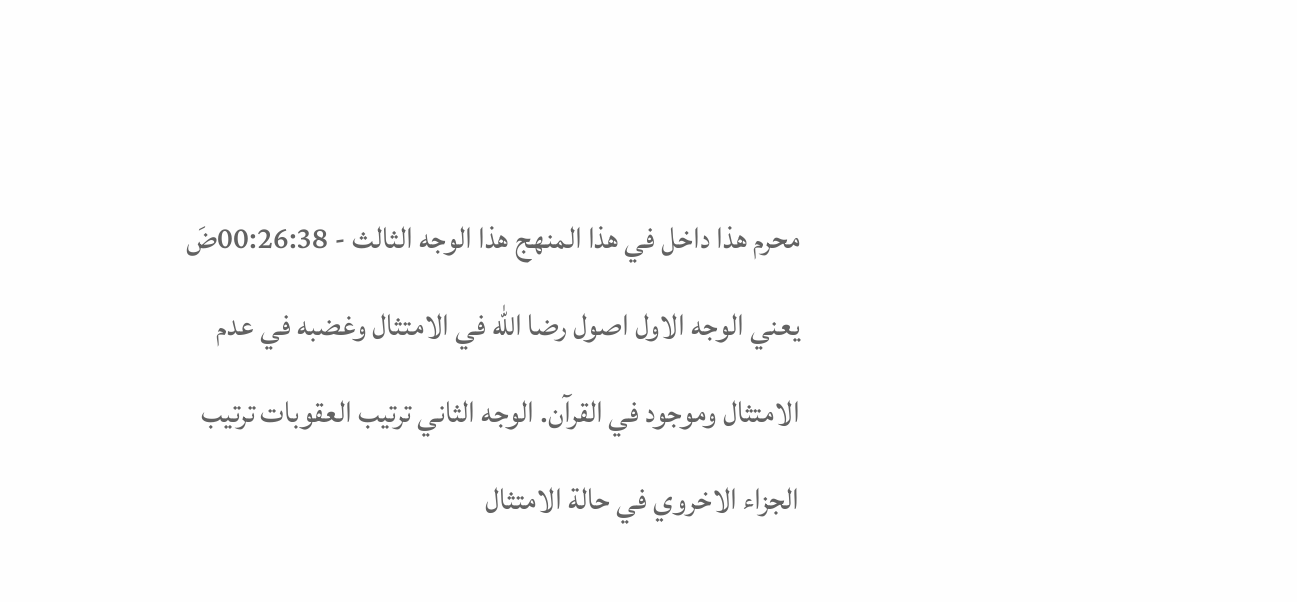محرم هذا داخل في هذا المنهج هذا الوجه الثالث - 00:26:38ضَ
يعني الوجه الاول اصول رضا الله في الامتثال وغضبه في عدم الامتثال وموجود في القرآن. الوجه الثاني ترتيب العقوبات ترتيب الجزاء الاخروي في حالة الامتثال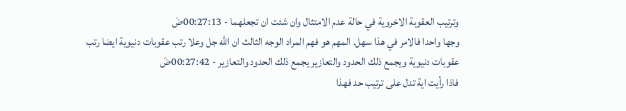وترتيب العقوبة الاخروية في حالة عدم الامتثال وان شئت ان تجعلهما - 00:27:13ضَ
وجها واحدا فالامر في هذا سهل. المهم هو فهم المراد الوجه الثالث ان الله جل وعلا رتب عقوبات دنيوية ايضا رتب عقوبات دنيوية ويجمع ذلك الحدود والتعازير يجمع ذلك الحدود والتعازير - 00:27:42ضَ
فاذا رأيت اية تدل على ترتيب حد فهذا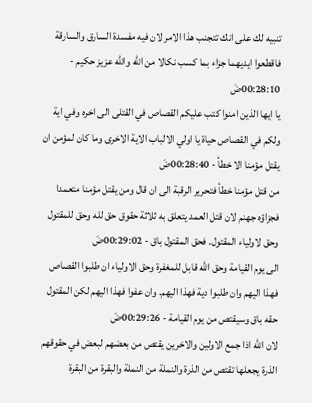تنبيه لك على انك تتجنب هذا الامر لان فيه مفسدة السارق والسارقة فاقطعوا ايديهما جزاء بما كسب نكالا من الله والله عزيز حكيم - 00:28:10ضَ
يا ايها الذين امنوا كتب عليكم القصاص في القتلى الى اخره وفي اية ولكم في القصاص حياة يا اولي الالباب الاية الاخرى وما كان لمؤمن ان يقتل مؤمنا الا خطأ - 00:28:40ضَ
من قتل مؤمنا خطأ فتحرير الرقبة الى ان قال ومن يقتل مؤمنا متعمدا فجزاؤه جهنم لان قتل العمد يتعلق به ثلاثة حقوق حق لله وحق للمقتول وحق لاولياء المقتول. فحق المقتول باق - 00:29:02ضَ
الى يوم القيامة وحق الله قابل للمغفرة وحق الاولياء ان طلبوا القصاص فهذا اليهم وان طلبوا دية فهذا اليهم. وان عفوا فهذا اليهم لكن المقتول حقه باق وسيقتص من يوم القيامة - 00:29:26ضَ
لان الله اذا جمع الاولين والاخرين يقتص من بعضهم لبعض في حقوقهم الذرة يجعلها تقتص من الذرة والنملة من النملة والبقرة من البقرة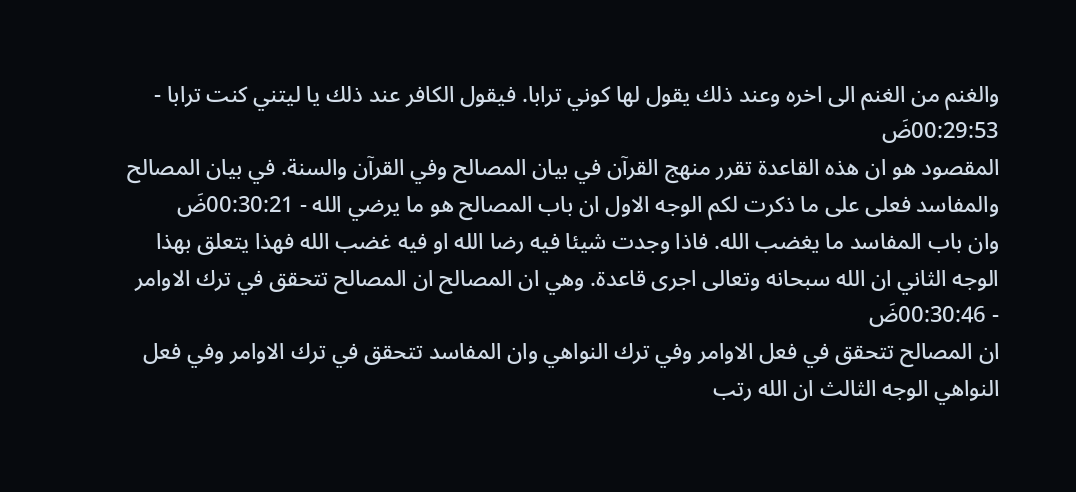والغنم من الغنم الى اخره وعند ذلك يقول لها كوني ترابا. فيقول الكافر عند ذلك يا ليتني كنت ترابا - 00:29:53ضَ
المقصود هو ان هذه القاعدة تقرر منهج القرآن في بيان المصالح وفي القرآن والسنة. في بيان المصالح والمفاسد فعلى على ما ذكرت لكم الوجه الاول ان باب المصالح هو ما يرضي الله - 00:30:21ضَ
وان باب المفاسد ما يغضب الله. فاذا وجدت شيئا فيه رضا الله او فيه غضب الله فهذا يتعلق بهذا الوجه الثاني ان الله سبحانه وتعالى اجرى قاعدة. وهي ان المصالح ان المصالح تتحقق في ترك الاوامر - 00:30:46ضَ
ان المصالح تتحقق في فعل الاوامر وفي ترك النواهي وان المفاسد تتحقق في ترك الاوامر وفي فعل النواهي الوجه الثالث ان الله رتب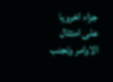جزاء اخرويا على امتثال الاوامر وتجنب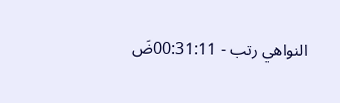النواهي رتب - 00:31:11ضَ